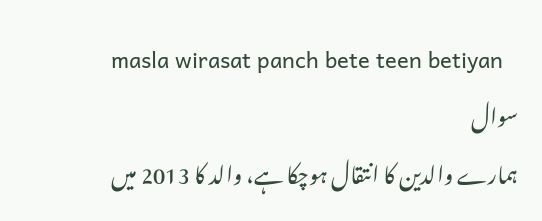masla wirasat panch bete teen betiyan
سوال
ہمارے والدین کا انتقال ہوچکا ہے، والد کا 2013 میں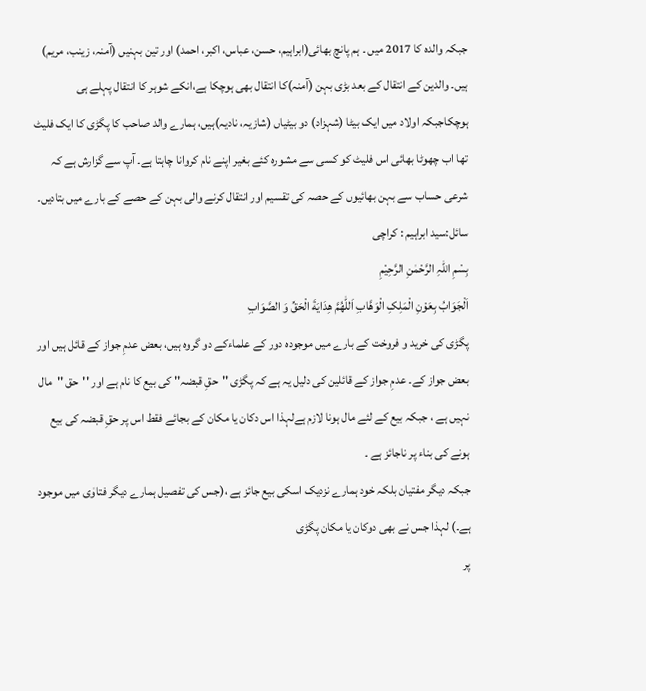جبکہ والدہ کا 2017 میں ۔ ہم پانچ بھائی(ابراہیم، حسن، عباس، اکبر، احمد) اور تین بہنیں (آمنہ، زینب، مریم) ہیں۔ والدین کے انتقال کے بعد بڑی بہن (آمنہ)کا انتقال بھی ہوچکا ہے،انکے شوہر کا انتقال پہلے ہی ہوچکاجبکہ اولاد میں ایک بیٹا (شہزاد) دو بیٹیاں (شازیہ، نادیہ)ہیں، ہمارے والد صاحب کا پگڑی کا ایک فلیٹ تھا اب چھوٹا بھائی اس فلیٹ کو کسی سے مشورہ کئے بغیر اپنے نام کروانا چاہتا ہے۔ آپ سے گزارش ہے کہ شرعی حساب سے بہن بھائیوں کے حصہ کی تقسیم اور انتقال کرنے والی بہن کے حصے کے بارے میں بتادیں۔
سائل:سید ابراہیم : کراچی
بِسْمِ اللہِ الرَّحْمٰنِ الرَّحِيْمِ
اَلْجَوَابُ بِعَوْنِ الْمَلِکِ الْوَھَّابِ اَللّٰھُمَّ ھِدَايَةَ الْحَقِّ وَ الصَّوَابِ
پگڑی کی خرید و فروخت کے بارے میں موجودہ دور کے علماءکے دو گروہ ہیں، بعض عدمِ جواز کے قائل ہیں اور بعض جواز کے۔ عدمِ جواز کے قائلین کی دلیل یہ ہے کہ پگڑی ''حقِ قبضہ'' کی بیع کا نام ہے اور ''حق ''مال نہیں ہے ، جبکہ بیع کے لئے مال ہونا لازم ہےلہذا اس دکان یا مکان کے بجائے فقط اس پر حقِ قبضہ کی بیع ہونے کی بناء پر ناجائز ہے ۔
جبکہ دیگر مفتیان بلکہ خود ہمارے نزدیک اسکی بیع جائز ہے ،(جس کی تفصیل ہمارے دیگر فتاوٰی میں موجود ہے۔) لہذا جس نے بھی دوکان یا مکان پگڑی
پر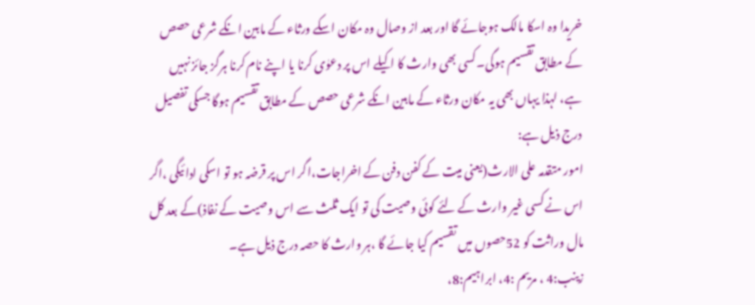خریدا وہ اسکا مالک ہوجائے گا اور بعد از وصال وہ مکان اسکے ورثاء کے مابین انکے شرعی حصص کے مطابق تقسیم ہوگی۔کسی بھی وارث کا اکیلے اس پر دعوٰی کرنا یا اپنے نام کرنا ہرگز جائز نہیں ہے، لہذا یہاں بھی یہ مکان ورثاء کے مابین انکے شرعی حصص کے مطابق تقسیم ہوگا جسکی تفصیل درج ذیل ہے:
امور متقدمہ علی الارث(یعنی میت کے کفن دفن کے اخراجات،اگر اس پر قرضہ ہو تو اسکی ادائیگی ،اگر اس نے کسی غیر وارث کے لئے کوئی وصیت کی تو ایک ثلث سے اس وصیت کے نفاذ)کے بعد کل مال وراثت کو 52حصوں میں تقسیم کیا جائے گا ،ہر وارث کا حصہ درج ذیل ہے۔
زینب:4 ، مریم :4، ابراہیم:8،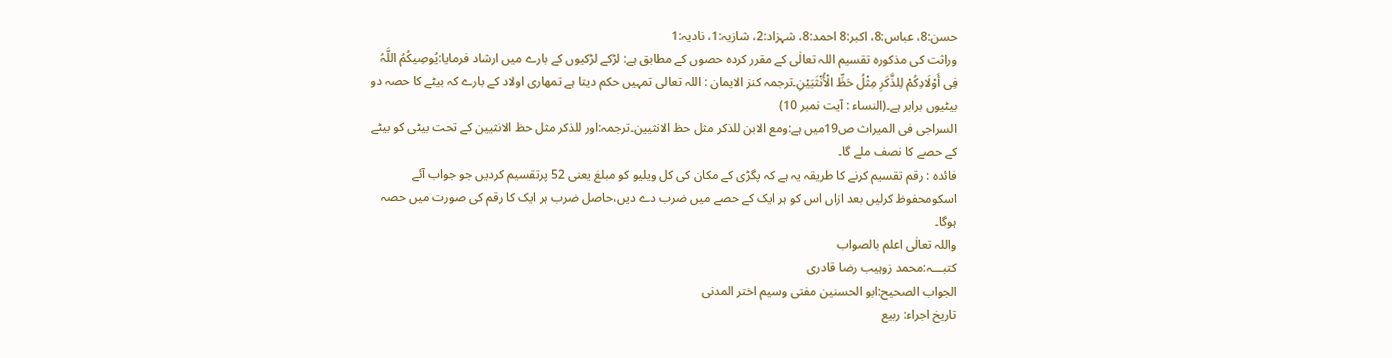حسن:8، عباس:8، اکبر:8 احمد:8، شہزاد:2، شازیہ:1، نادیہ:1
وراثت کی مذکورہ تقسیم اللہ تعالٰی کے مقرر کردہ حصوں کے مطابق ہے: لڑکے لڑکیوں کے بارے میں ارشاد فرمایا:یُوصِیکُمُ اللَّہُ فِی أَوْلَادِکُمْ لِلذَّکَرِ مِثْلُ حَظِّ الْأُنْثَیَیْنِ۔ترجمہ کنز الایمان : اللہ تعالی تمہیں حکم دیتا ہے تمھاری اولاد کے بارے کہ بیٹے کا حصہ دو بیٹیوں برابر ہے۔(النساء : آیت نمبر 10)
السراجی فی المیراث ص19میں ہے:ومع الابن للذکر مثل حظ الانثیین۔ترجمہ:اور للذکر مثل حظ الانثیین کے تحت بیٹی کو بیٹے کے حصے کا نصف ملے گا۔
فائدہ : رقم تقسیم کرنے کا طریقہ یہ ہے کہ پگڑی کے مکان کی کل ویلیو کو مبلغ یعنی 52 پرتقسیم کردیں جو جواب آئے اسکومحفوظ کرلیں بعد ازاں اس کو ہر ایک کے حصے میں ضرب دے دیں،حاصل ضرب ہر ایک کا رقم کی صورت میں حصہ ہوگا۔
واللہ تعالٰی اعلم بالصواب
کتبـــہ:محمد زوہیب رضا قادری
الجواب الصحیح:ابو الحسنین مفتی وسیم اختر المدنی
تاریخ اجراء: ربیع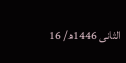الثانی 1446ھ/ 16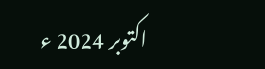اکتوبر 2024 ء